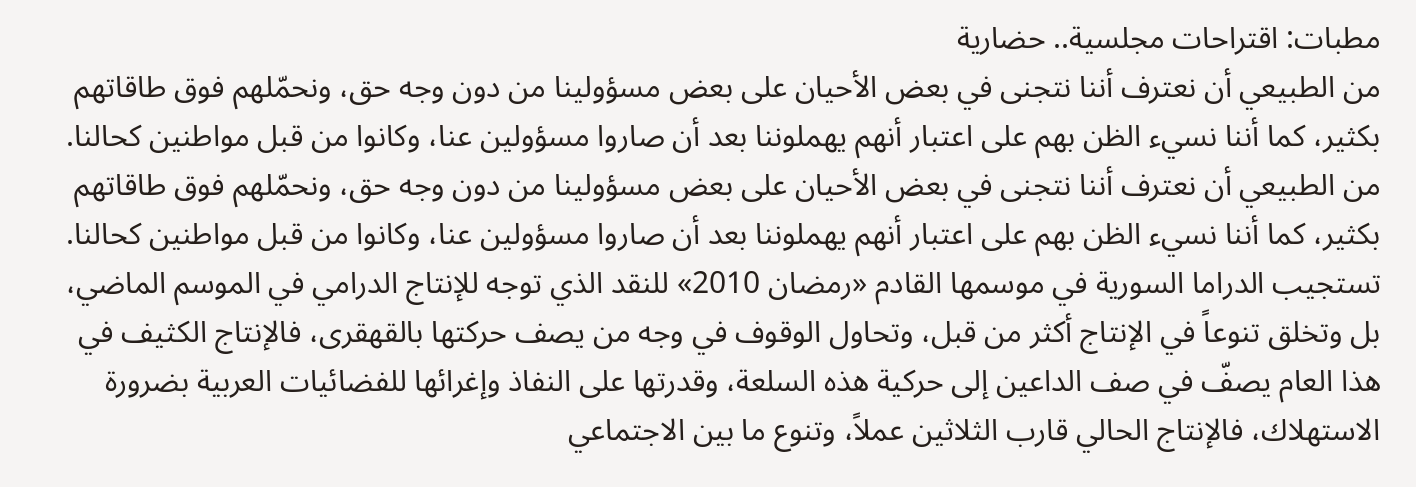مطبات: اقتراحات مجلسية.. حضارية
من الطبيعي أن نعترف أننا نتجنى في بعض الأحيان على بعض مسؤولينا من دون وجه حق، ونحمّلهم فوق طاقاتهم بكثير، كما أننا نسيء الظن بهم على اعتبار أنهم يهملوننا بعد أن صاروا مسؤولين عنا، وكانوا من قبل مواطنين كحالنا.
من الطبيعي أن نعترف أننا نتجنى في بعض الأحيان على بعض مسؤولينا من دون وجه حق، ونحمّلهم فوق طاقاتهم بكثير، كما أننا نسيء الظن بهم على اعتبار أنهم يهملوننا بعد أن صاروا مسؤولين عنا، وكانوا من قبل مواطنين كحالنا.
تستجيب الدراما السورية في موسمها القادم «رمضان 2010» للنقد الذي توجه للإنتاج الدرامي في الموسم الماضي، بل وتخلق تنوعاً في الإنتاج أكثر من قبل، وتحاول الوقوف في وجه من يصف حركتها بالقهقرى، فالإنتاج الكثيف في هذا العام يصفّ في صف الداعين إلى حركية هذه السلعة، وقدرتها على النفاذ وإغرائها للفضائيات العربية بضرورة الاستهلاك، فالإنتاج الحالي قارب الثلاثين عملاً، وتنوع ما بين الاجتماعي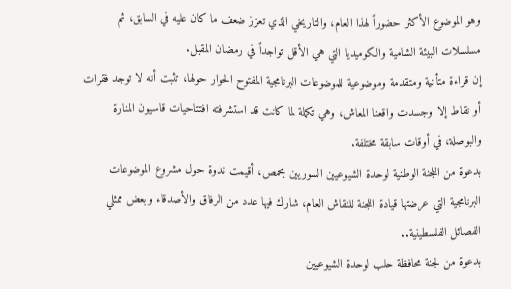وهو الموضوع الأكثر حضوراً لهذا العام، والتاريخي الذي تعزز ضعف ما كان عليه في السابق، ثم مسلسلات البيئة الشامية والكوميديا التي هي الأقل تواجداً في رمضان المقبل.
إن قراءة متأنية ومتقدمة وموضوعية للموضوعات البرنامجية المفتوح الحوار حولها، تثبت أنه لا توجد فقرات أو نقاط إلا وجسدت واقعنا المعاش، وهي تكملة لما كانت قد استشرفته افتتاحيات قاسيون المنارة والبوصلة، في أوقات سابقة مختلفة.
بدعوة من اللجنة الوطنية لوحدة الشيوعيين السوريين بحمص، أقيمت ندوة حول مشروع الموضوعات البرنامجية التي عرضتها قيادة اللجنة للنقاش العام، شارك فيها عدد من الرفاق والأصدقاء وبعض ممثلي الفصائل الفلسطينية..
بدعوة من لجنة محافظة حلب لوحدة الشيوعيين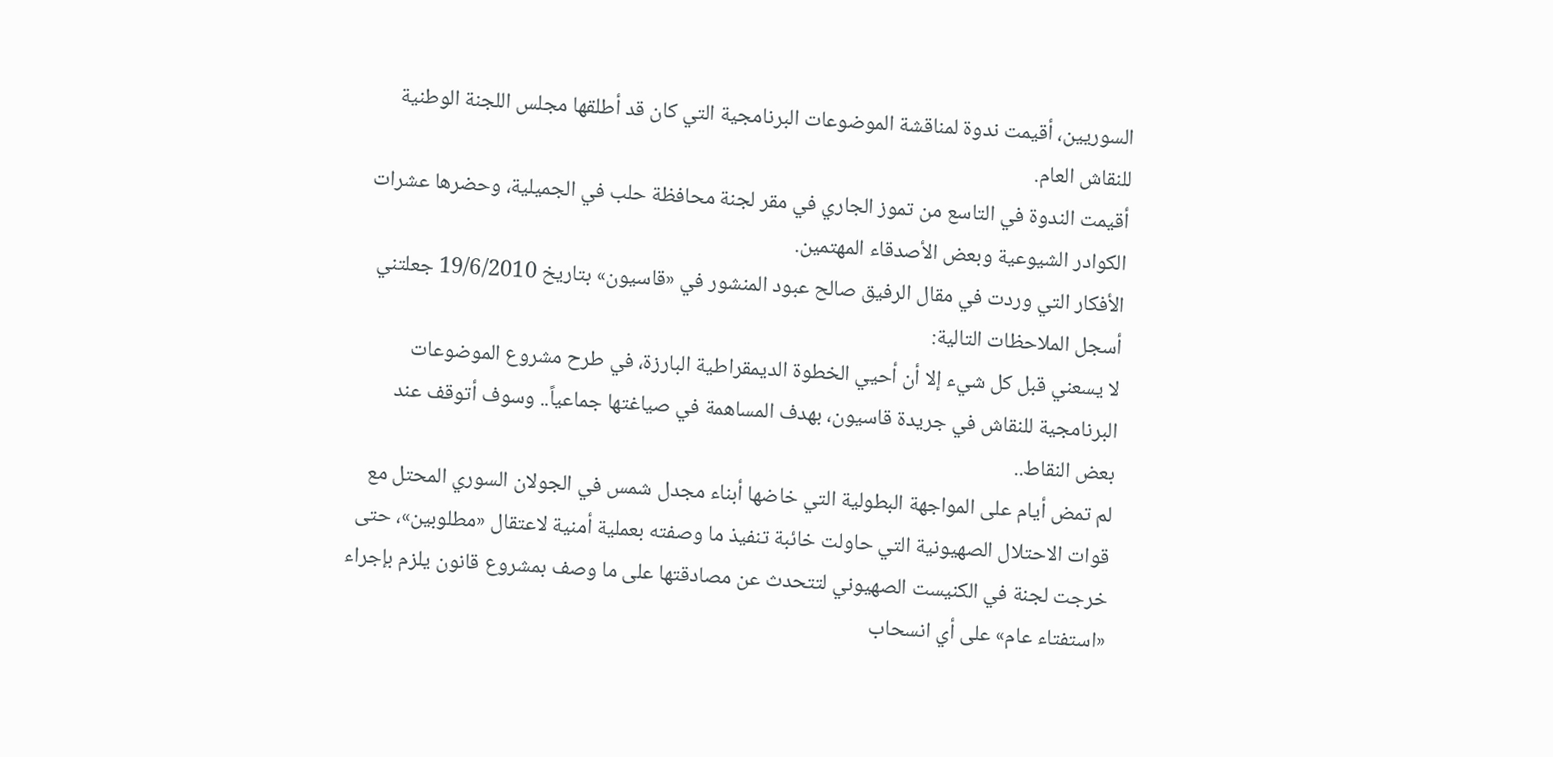السوريين، أقيمت ندوة لمناقشة الموضوعات البرنامجية التي كان قد أطلقها مجلس اللجنة الوطنية للنقاش العام.
أقيمت الندوة في التاسع من تموز الجاري في مقر لجنة محافظة حلب في الجميلية، وحضرها عشرات الكوادر الشيوعية وبعض الأصدقاء المهتمين.
الأفكار التي وردت في مقال الرفيق صالح عبود المنشور في «قاسيون» بتاريخ 19/6/2010 جعلتني أسجل الملاحظات التالية:
لا يسعني قبل كل شيء إلا أن أحيي الخطوة الديمقراطية البارزة، في طرح مشروع الموضوعات البرنامجية للنقاش في جريدة قاسيون، بهدف المساهمة في صياغتها جماعياً.. وسوف أتوقف عند بعض النقاط..
لم تمض أيام على المواجهة البطولية التي خاضها أبناء مجدل شمس في الجولان السوري المحتل مع قوات الاحتلال الصهيونية التي حاولت خائبة تنفيذ ما وصفته بعملية أمنية لاعتقال «مطلوبين»، حتى خرجت لجنة في الكنيست الصهيوني لتتحدث عن مصادقتها على ما وصف بمشروع قانون يلزم بإجراء «استفتاء عام» على أي انسحاب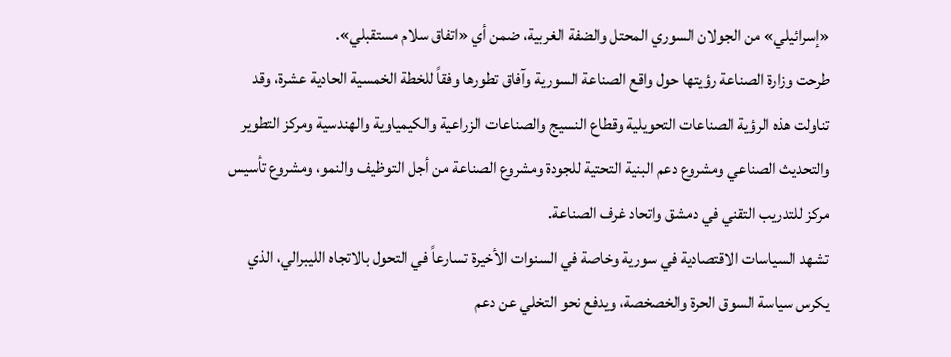«إسرائيلي» من الجولان السوري المحتل والضفة الغربية، ضمن أي «اتفاق سلام مستقبلي».
طرحت وزارة الصناعة رؤيتها حول واقع الصناعة السورية وآفاق تطورها وفقاً للخطة الخمسية الحادية عشرة، وقد تناولت هذه الرؤية الصناعات التحويلية وقطاع النسيج والصناعات الزراعية والكيمياوية والهندسية ومركز التطوير والتحديث الصناعي ومشروع دعم البنية التحتية للجودة ومشروع الصناعة من أجل التوظيف والنمو، ومشروع تأسيس مركز للتدريب التقني في دمشق واتحاد غرف الصناعة.
تشهد السياسات الاقتصادية في سورية وخاصة في السنوات الأخيرة تسارعاً في التحول بالاتجاه الليبرالي، الذي يكرس سياسة السوق الحرة والخصخصة، ويدفع نحو التخلي عن دعم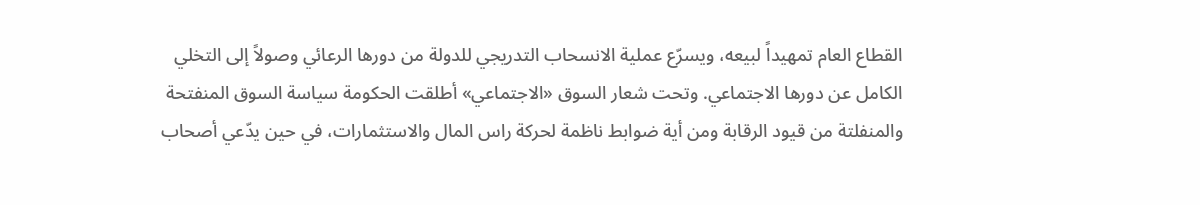القطاع العام تمهيداً لبيعه، ويسرّع عملية الانسحاب التدريجي للدولة من دورها الرعائي وصولاً إلى التخلي الكامل عن دورها الاجتماعي. وتحت شعار السوق «الاجتماعي» أطلقت الحكومة سياسة السوق المنفتحة والمنفلتة من قيود الرقابة ومن أية ضوابط ناظمة لحركة راس المال والاستثمارات، في حين يدّعي أصحاب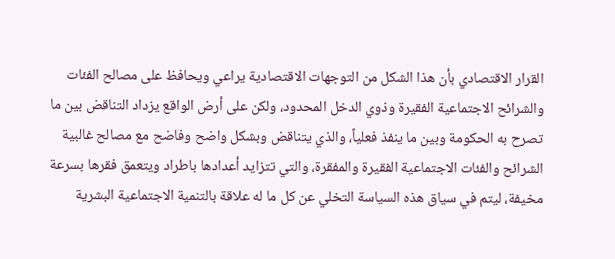القرار الاقتصادي بأن هذا الشكل من التوجهات الاقتصادية يراعي ويحافظ على مصالح الفئات والشرائح الاجتماعية الفقيرة وذوي الدخل المحدود، ولكن على أرض الواقع يزداد التناقض بين ما تصرح به الحكومة وبين ما ينفذ فعلياً، والذي يتناقض وبشكل واضح وفاضح مع مصالح غالبية الشرائح والفئات الاجتماعية الفقيرة والمفقرة، والتي تتزايد أعدادها باطراد ويتعمق فقرها بسرعة مخيفة، ليتم في سياق هذه السياسة التخلي عن كل ما له علاقة بالتنمية الاجتماعية البشرية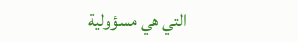التي هي مسؤولية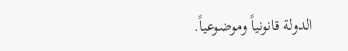الدولة قانونياً وموضوعياً.